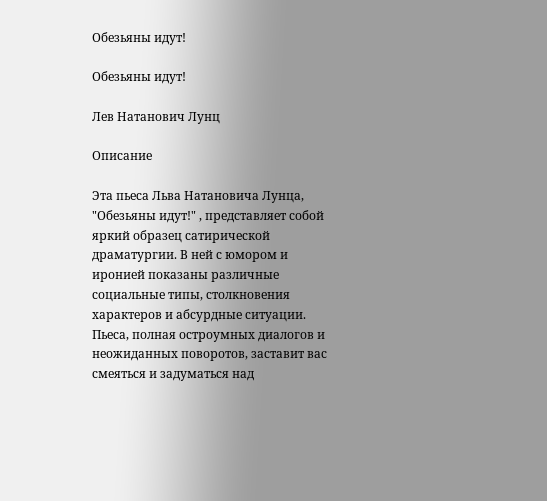Обезьяны идут!

Обезьяны идут!

Лев Натанович Лунц

Описание

Эта пьеса Льва Натановича Лунца, "Обезьяны идут!" , представляет собой яркий образец сатирической драматургии. В ней с юмором и иронией показаны различные социальные типы, столкновения характеров и абсурдные ситуации. Пьеса, полная остроумных диалогов и неожиданных поворотов, заставит вас смеяться и задуматься над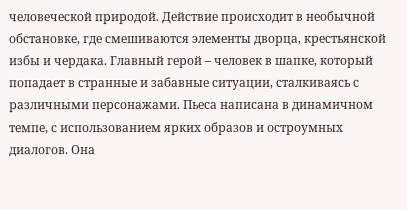человеческой природой. Действие происходит в необычной обстановке, где смешиваются элементы дворца, крестьянской избы и чердака. Главный герой – человек в шапке, который попадает в странные и забавные ситуации, сталкиваясь с различными персонажами. Пьеса написана в динамичном темпе, с использованием ярких образов и остроумных диалогов. Она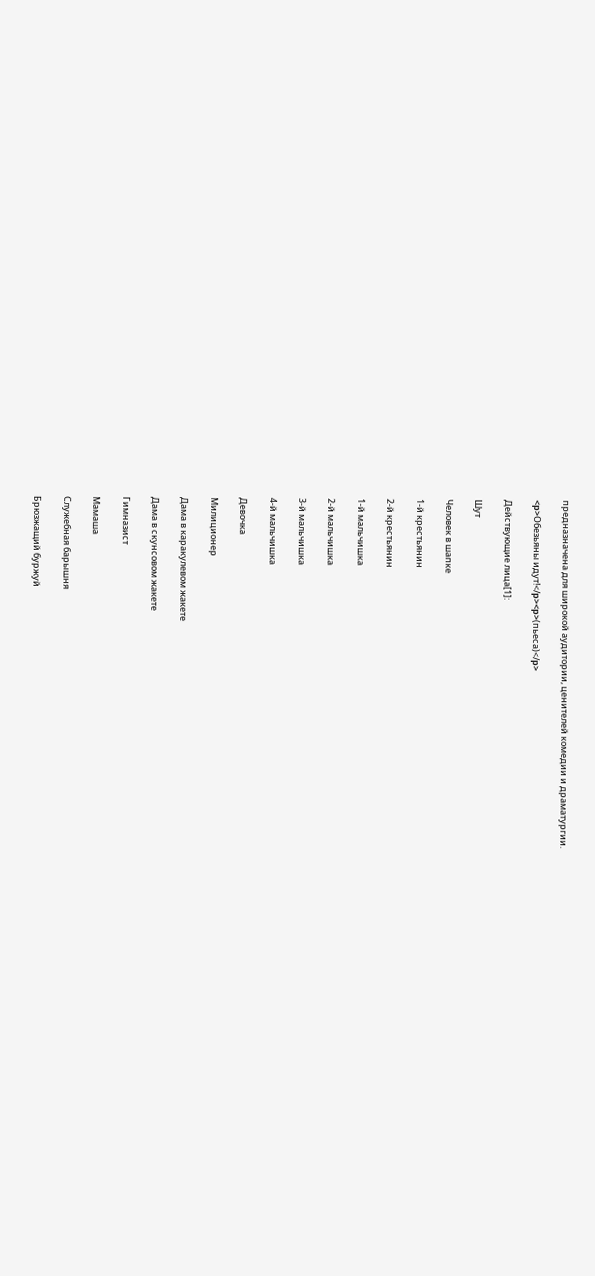предназначена для широкой аудитории, ценителей комедии и драматургии.

<p>Обезьяны идут!</p><p>(пьеса)</p>

Действующие лица[1]:

Шут

Человек в шапке

1-й крестьянин

2-й крестьянин

1-й мальчишка

2-й мальчишка

3-й мальчишка

4-й мальчишка

Девочка

Милиционер

Дама в каракулевом жакете

Дама в скунсовом жакете

Гимназист

Мамаша

Служебная барышня

Брюзжащий буржуй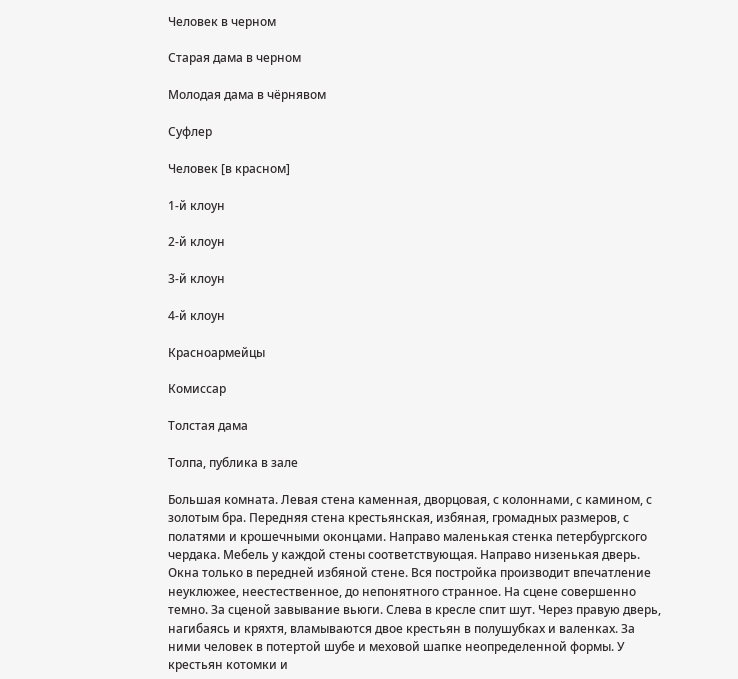Человек в черном

Старая дама в черном

Молодая дама в чёрнявом

Суфлер

Человек [в красном]

1-й клоун

2-й клоун

3-й клоун

4-й клоун

Красноармейцы

Комиссар

Толстая дама

Толпа, публика в зале

Большая комната. Левая стена каменная, дворцовая, с колоннами, с камином, с золотым бра. Передняя стена крестьянская, избяная, громадных размеров, с полатями и крошечными оконцами. Направо маленькая стенка петербургского чердака. Мебель у каждой стены соответствующая. Направо низенькая дверь. Окна только в передней избяной стене. Вся постройка производит впечатление неуклюжее, неестественное, до непонятного странное. На сцене совершенно темно. За сценой завывание вьюги. Слева в кресле спит шут. Через правую дверь, нагибаясь и кряхтя, вламываются двое крестьян в полушубках и валенках. За ними человек в потертой шубе и меховой шапке неопределенной формы. У крестьян котомки и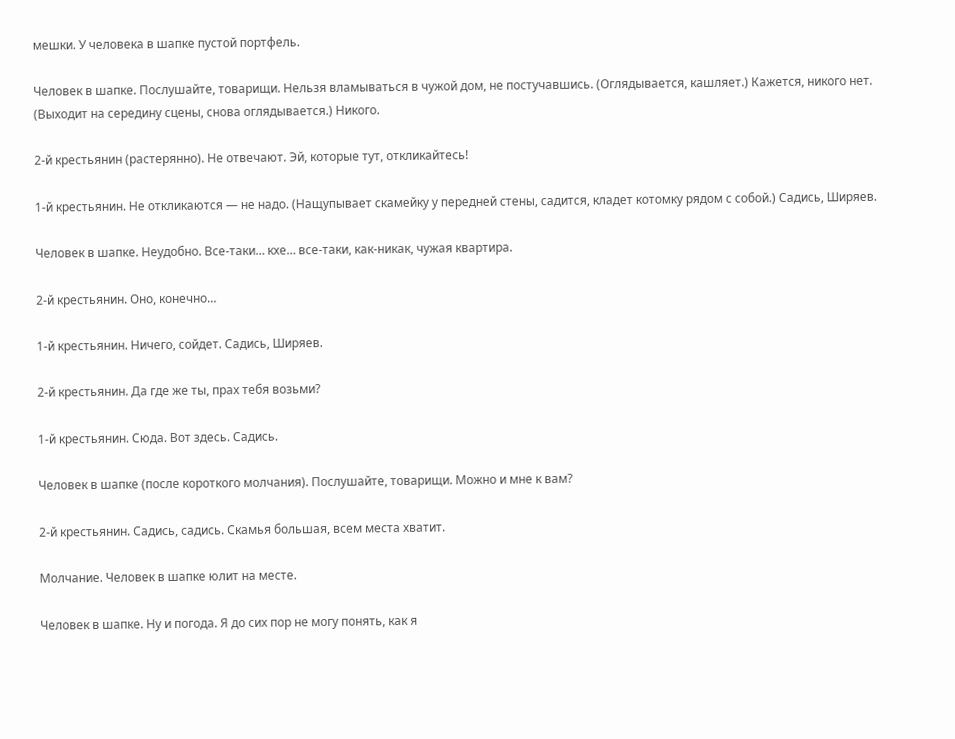мешки. У человека в шапке пустой портфель.

Человек в шапке. Послушайте, товарищи. Нельзя вламываться в чужой дом, не постучавшись. (Оглядывается, кашляет.) Кажется, никого нет. (Выходит на середину сцены, снова оглядывается.) Никого.

2-й крестьянин (растерянно). Не отвечают. Эй, которые тут, откликайтесь!

1-й крестьянин. Не откликаются — не надо. (Нащупывает скамейку у передней стены, садится, кладет котомку рядом с собой.) Садись, Ширяев.

Человек в шапке. Неудобно. Все-таки… кхе… все-таки, как-никак, чужая квартира.

2-й крестьянин. Оно, конечно…

1-й крестьянин. Ничего, сойдет. Садись, Ширяев.

2-й крестьянин. Да где же ты, прах тебя возьми?

1-й крестьянин. Сюда. Вот здесь. Садись.

Человек в шапке (после короткого молчания). Послушайте, товарищи. Можно и мне к вам?

2-й крестьянин. Садись, садись. Скамья большая, всем места хватит.

Молчание. Человек в шапке юлит на месте.

Человек в шапке. Ну и погода. Я до сих пор не могу понять, как я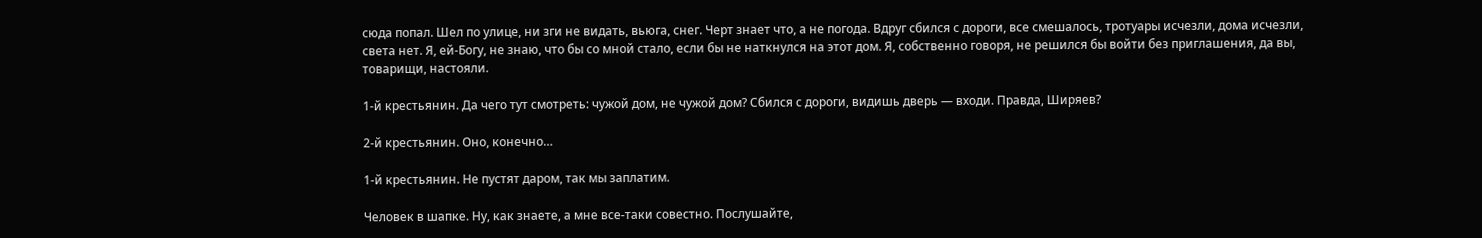сюда попал. Шел по улице, ни зги не видать, вьюга, снег. Черт знает что, а не погода. Вдруг сбился с дороги, все смешалось, тротуары исчезли, дома исчезли, света нет. Я, ей-Богу, не знаю, что бы со мной стало, если бы не наткнулся на этот дом. Я, собственно говоря, не решился бы войти без приглашения, да вы, товарищи, настояли.

1-й крестьянин. Да чего тут смотреть: чужой дом, не чужой дом? Сбился с дороги, видишь дверь — входи. Правда, Ширяев?

2-й крестьянин. Оно, конечно…

1-й крестьянин. Не пустят даром, так мы заплатим.

Человек в шапке. Ну, как знаете, а мне все-таки совестно. Послушайте,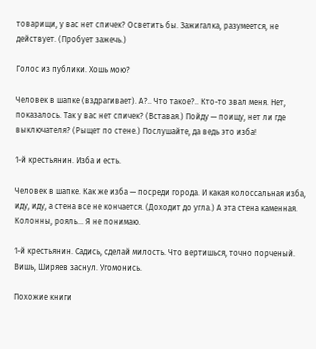товарищи, у вас нет спичек? Осветить бы. Зажигалка, разумеется, не действует. (Пробует зажечь.)

Голос из публики. Хошь мою?

Человек в шапке (вздрагивает). А?.. Что такое?.. Кто-то звал меня. Нет, показалось. Так у вас нет спичек? (Вставая.) Пойду — поищу, нет ли где выключателя? (Рыщет по стене.) Послушайте, да ведь это изба!

1-й крестьянин. Изба и есть.

Человек в шапке. Как же изба — посреди города. И какая колоссальная изба, иду, иду, а стена все не кончается. (Доходит до угла.) А эта стена каменная. Колонны, рояль… Я не понимаю.

1-й крестьянин. Садись, сделай милость. Что вертишься, точно порченый. Вишь, Ширяев заснул. Угомонись.

Похожие книги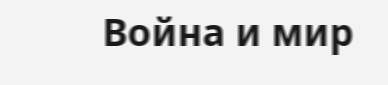Война и мир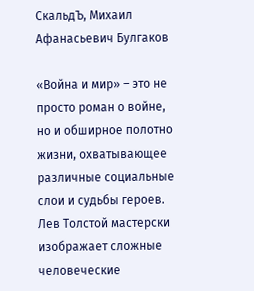СкальдЪ, Михаил Афанасьевич Булгаков

«Война и мир» – это не просто роман о войне, но и обширное полотно жизни, охватывающее различные социальные слои и судьбы героев. Лев Толстой мастерски изображает сложные человеческие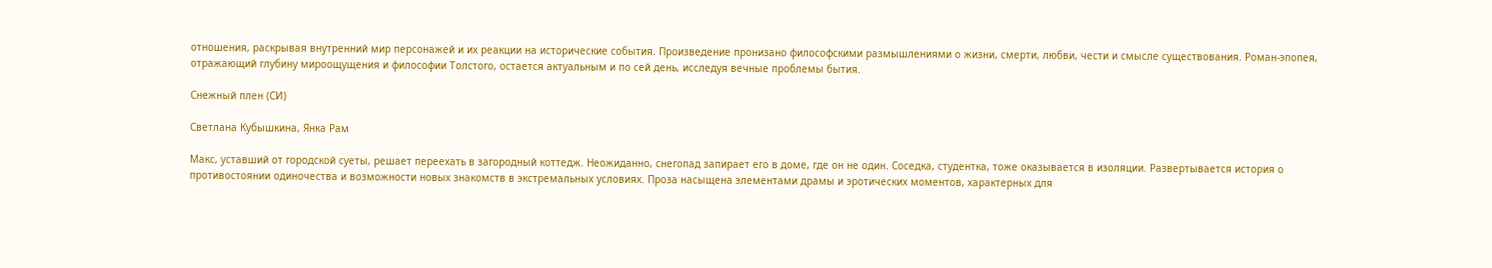отношения, раскрывая внутренний мир персонажей и их реакции на исторические события. Произведение пронизано философскими размышлениями о жизни, смерти, любви, чести и смысле существования. Роман-эпопея, отражающий глубину мироощущения и философии Толстого, остается актуальным и по сей день, исследуя вечные проблемы бытия.

Снежный плен (СИ)

Светлана Кубышкина, Янка Рам

Макс, уставший от городской суеты, решает переехать в загородный коттедж. Неожиданно, снегопад запирает его в доме, где он не один. Соседка, студентка, тоже оказывается в изоляции. Развертывается история о противостоянии одиночества и возможности новых знакомств в экстремальных условиях. Проза насыщена элементами драмы и эротических моментов, характерных для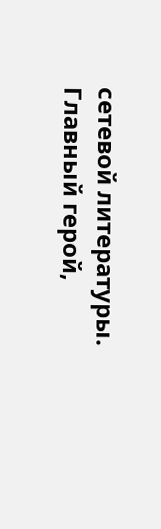сетевой литературы. Главный герой,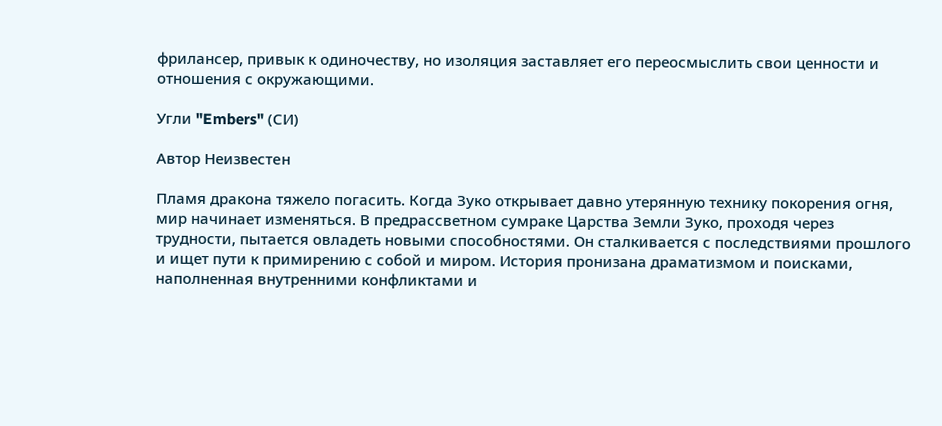фрилансер, привык к одиночеству, но изоляция заставляет его переосмыслить свои ценности и отношения с окружающими.

Угли "Embers" (СИ)

Автор Неизвестeн

Пламя дракона тяжело погасить. Когда Зуко открывает давно утерянную технику покорения огня, мир начинает изменяться. В предрассветном сумраке Царства Земли Зуко, проходя через трудности, пытается овладеть новыми способностями. Он сталкивается с последствиями прошлого и ищет пути к примирению с собой и миром. История пронизана драматизмом и поисками, наполненная внутренними конфликтами и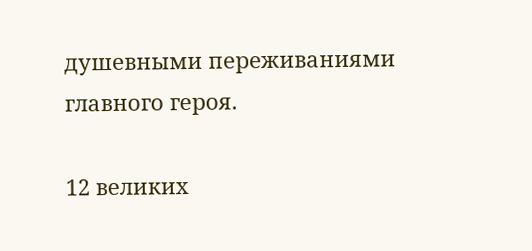душевными переживаниями главного героя.

12 великих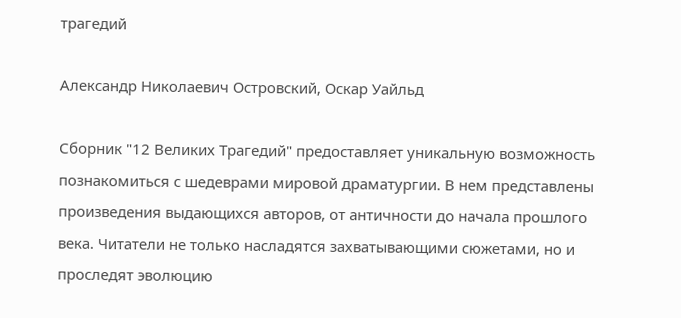трагедий

Александр Николаевич Островский, Оскар Уайльд

Сборник "12 Великих Трагедий" предоставляет уникальную возможность познакомиться с шедеврами мировой драматургии. В нем представлены произведения выдающихся авторов, от античности до начала прошлого века. Читатели не только насладятся захватывающими сюжетами, но и проследят эволюцию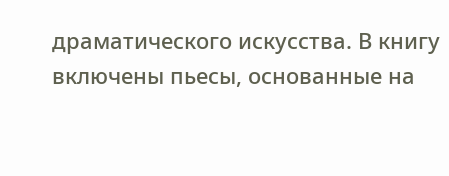драматического искусства. В книгу включены пьесы, основанные на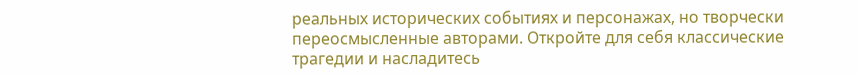реальных исторических событиях и персонажах, но творчески переосмысленные авторами. Откройте для себя классические трагедии и насладитесь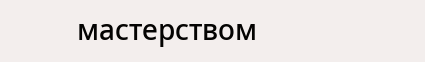мастерством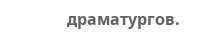драматургов.